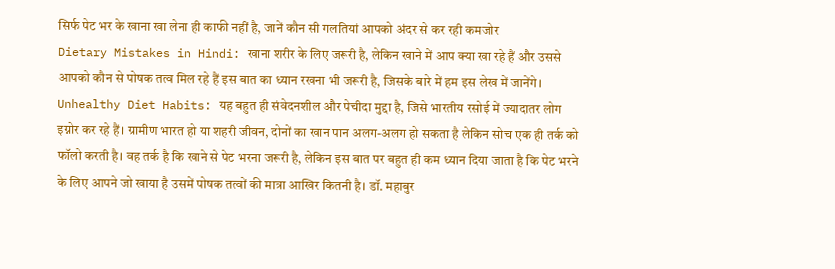सिर्फ पेट भर के खाना खा लेना ही काफी नहीं है, जानें कौन सी गलतियां आपको अंदर से कर रही कमजोर
Dietary Mistakes in Hindi: खाना शरीर के लिए जरूरी है, लेकिन खाने में आप क्या खा रहे हैं और उससे आपको कौन से पोषक तत्व मिल रहे हैं इस बात का ध्यान रखना भी जरूरी है, जिसके बारे में हम इस लेख में जानेंगे।
Unhealthy Diet Habits: यह बहुत ही संवेदनशील और पेचीदा मुद्दा है, जिसे भारतीय रसोई में ज्यादातर लोग इग्नोर कर रहे हैं। ग्रामीण भारत हो या शहरी जीवन, दोनों का खान पान अलग-अलग हो सकता है लेकिन सोच एक ही तर्क को फॉलो करती है। वह तर्क है कि खाने से पेट भरना जरूरी है, लेकिन इस बात पर बहुत ही कम ध्यान दिया जाता है कि पेट भरने के लिए आपने जो खाया है उसमें पोषक तत्वों की मात्रा आखिर कितनी है। डॉ. महाबुर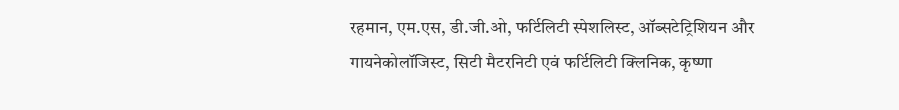रहमान, एम.एस, डी.जी.ओ, फर्टिलिटी स्पेशलिस्ट, ऑब्सटेट्रिशियन और गायनेकोलॉजिस्ट, सिटी मैटरनिटी एवं फर्टिलिटी क्लिनिक, कृष्णा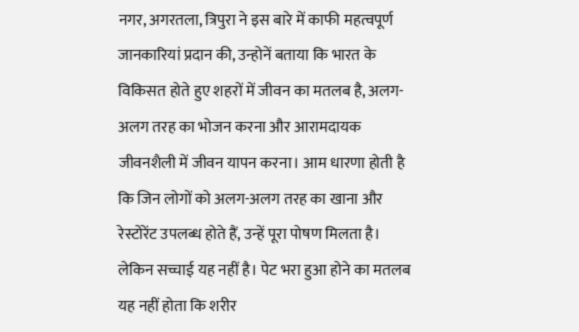नगर, अगरतला, त्रिपुरा ने इस बारे में काफी महत्वपूर्ण जानकारियां प्रदान की, उन्होनें बताया कि भारत के विकिसत होते हुए शहरों में जीवन का मतलब है, अलग-अलग तरह का भोजन करना और आरामदायक जीवनशैली में जीवन यापन करना। आम धारणा होती है कि जिन लोगों को अलग-अलग तरह का खाना और रेस्टोरेंट उपलब्ध होते हैं, उन्हें पूरा पोषण मिलता है। लेकिन सच्चाई यह नहीं है। पेट भरा हुआ होने का मतलब यह नहीं होता कि शरीर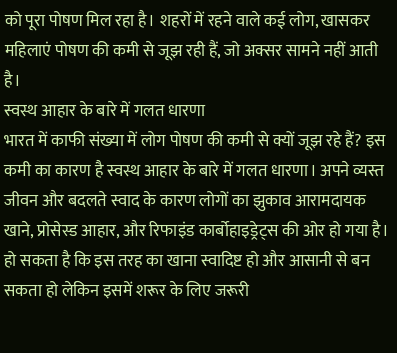को पूरा पोषण मिल रहा है। शहरों में रहने वाले कई लोग, खासकर महिलाएं पोषण की कमी से जूझ रही हैं, जो अक्सर सामने नहीं आती है।
स्वस्थ आहार के बारे में गलत धारणा
भारत में काफी संख्या में लोग पोषण की कमी से क्यों जूझ रहे हैं? इस कमी का कारण है स्वस्थ आहार के बारे में गलत धारणा। अपने व्यस्त जीवन और बदलते स्वाद के कारण लोगों का झुकाव आरामदायक खाने, प्रोसेस्ड आहार, और रिफाइंड कार्बोहाइड्रेट्स की ओर हो गया है। हो सकता है कि इस तरह का खाना स्वादिष्ट हो और आसानी से बन सकता हो लेकिन इसमें शरूर के लिए जरूरी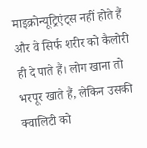माइक्रोन्यूट्रिएंट्स नहीं होते हैं और वे सिर्फ शरीर को कैलोरी ही दे पाते हैं। लोग खाना तो भरपूर खाते हैं, लेकिन उसकी क्वालिटी को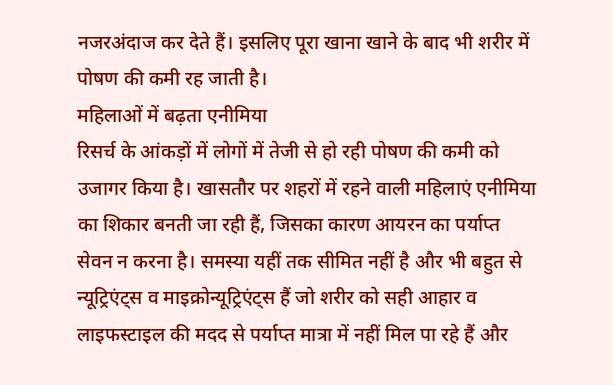नजरअंदाज कर देते हैं। इसलिए पूरा खाना खाने के बाद भी शरीर में पोषण की कमी रह जाती है।
महिलाओं में बढ़ता एनीमिया
रिसर्च के आंकड़ों में लोगों में तेजी से हो रही पोषण की कमी को उजागर किया है। खासतौर पर शहरों में रहने वाली महिलाएं एनीमिया का शिकार बनती जा रही हैं, जिसका कारण आयरन का पर्याप्त सेवन न करना है। समस्या यहीं तक सीमित नहीं है और भी बहुत से न्यूट्रिएंट्स व माइक्रोन्यूट्रिएंट्स हैं जो शरीर को सही आहार व लाइफस्टाइल की मदद से पर्याप्त मात्रा में नहीं मिल पा रहे हैं और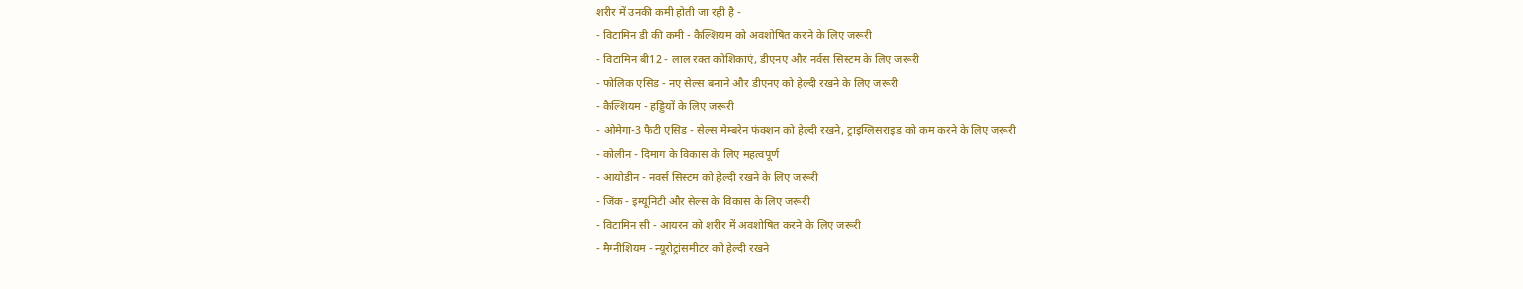शरीर में उनकी कमी होती जा रही है -
- विटामिन डी की कमी - कैल्शियम को अवशोषित करने के लिए जरूरी
- विटामिन बी12 - लाल रक्त कोशिकाएं, डीएनए और नर्वस सिस्टम के लिए जरूरी
- फोलिक एसिड - नए सेल्स बनाने और डीएनए को हेल्दी रखने के लिए जरूरी
- कैल्शियम - हड्डियों के लिए जरूरी
- ओमेगा-3 फैटी एसिड - सेल्स मेम्बरेन फंक्शन को हेल्दी रखने, ट्राइग्लिसराइड को कम करने के लिए जरूरी
- कोलीन - दिमाग के विकास के लिए महत्वपूर्ण
- आयोडीन - नवर्स सिस्टम को हेल्दी रखने के लिए जरूरी
- जिंक - इम्यूनिटी और सेल्स के विकास के लिए जरूरी
- विटामिन सी - आयरन को शरीर में अवशोषित करने के लिए जरूरी
- मैग्नीशियम - न्यूरोट्रांसमीटर को हेल्दी रखने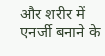और शरीर में एनर्जी बनाने के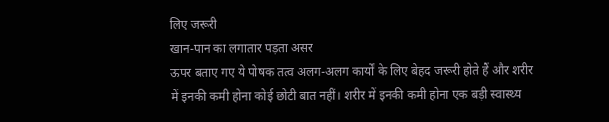लिए जरूरी
खान-पान का लगातार पड़ता असर
ऊपर बताए गए ये पोषक तत्व अलग-अलग कार्यों के लिए बेहद जरूरी होते हैं और शरीर में इनकी कमी होना कोई छोटी बात नहीं। शरीर में इनकी कमी होना एक बड़ी स्वास्थ्य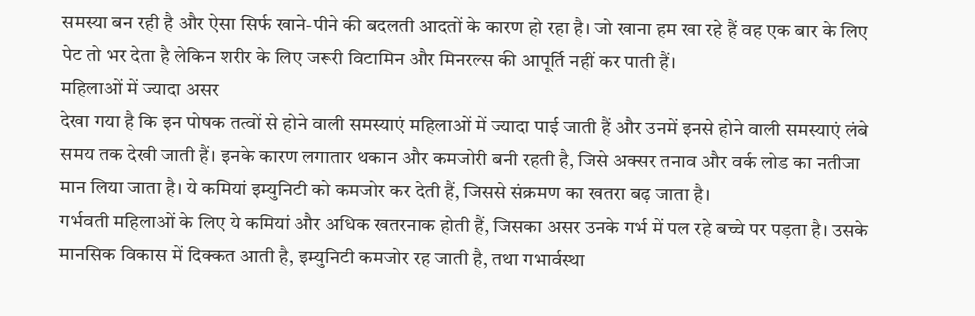समस्या बन रही है और ऐसा सिर्फ खाने-पीने की बदलती आदतों के कारण हो रहा है। जो खाना हम खा रहे हैं वह एक बार के लिए पेट तो भर देता है लेकिन शरीर के लिए जरूरी विटामिन और मिनरल्स की आपूर्ति नहीं कर पाती हैं।
महिलाओं में ज्यादा असर
देखा गया है कि इन पोषक तत्वों से होने वाली समस्याएं महिलाओं में ज्यादा पाई जाती हैं और उनमें इनसे होने वाली समस्याएं लंबे समय तक देखी जाती हैं। इनके कारण लगातार थकान और कमजोरी बनी रहती है, जिसे अक्सर तनाव और वर्क लोड का नतीजा मान लिया जाता है। ये कमियां इम्युनिटी को कमजोर कर देती हैं, जिससे संक्रमण का खतरा बढ़ जाता है।
गर्भवती महिलाओं के लिए ये कमियां और अधिक खतरनाक होती हैं, जिसका असर उनके गर्भ में पल रहे बच्चे पर पड़ता है। उसके मानसिक विकास में दिक्कत आती है, इम्युनिटी कमजोर रह जाती है, तथा गभार्वस्था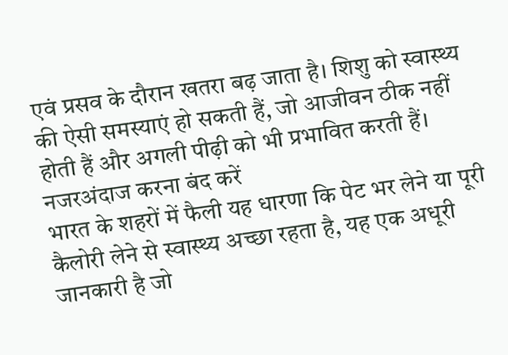एवं प्रसव के दौरान खतरा बढ़ जाता है। शिशु को स्वास्थ्य की ऐसी समस्याएं हो सकती हैं, जो आजीवन ठीक नहीं होती हैं और अगली पीढ़ी को भी प्रभावित करती हैं।
नजरअंदाज करना बंद करें
भारत के शहरों में फैली यह धारणा कि पेट भर लेने या पूरी कैलोरी लेने से स्वास्थ्य अच्छा रहता है, यह एक अधूरी जानकारी है जो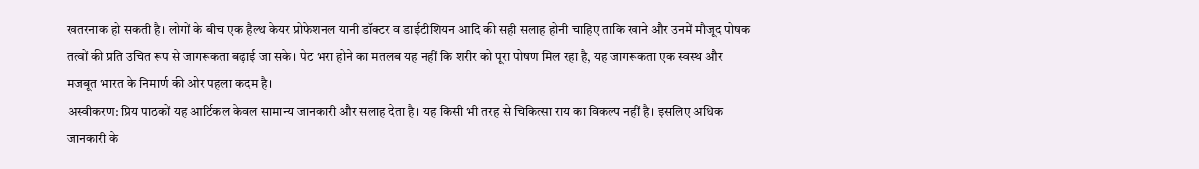खतरनाक हो सकती है। लोगों के बीच एक हैल्थ केयर प्रोफेशनल यानी डॉक्टर व डाईटीशियन आदि की सही सलाह होनी चाहिए ताकि खाने और उनमें मौजूद पोषक तत्वों की प्रति उचित रूप से जागरूकता बढ़ाई जा सके। पेट भरा होने का मतलब यह नहीं कि शरीर को पूरा पोषण मिल रहा है, यह जागरूकता एक स्वस्थ और मजबूत भारत के निमार्ण की ओर पहला कदम है।
अस्वीकरण: प्रिय पाठकों यह आर्टिकल केवल सामान्य जानकारी और सलाह देता है। यह किसी भी तरह से चिकित्सा राय का विकल्प नहीं है। इसलिए अधिक जानकारी के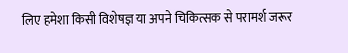लिए हमेशा किसी विशेषज्ञ या अपने चिकित्सक से परामर्श जरूर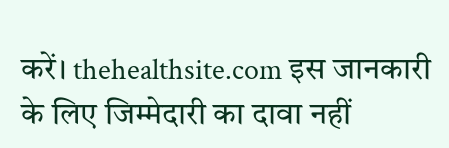करें। thehealthsite.com इस जानकारी के लिए जिम्मेदारी का दावा नहीं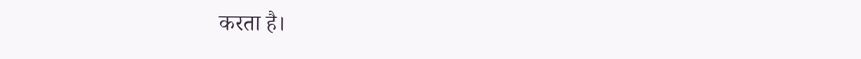करता है।